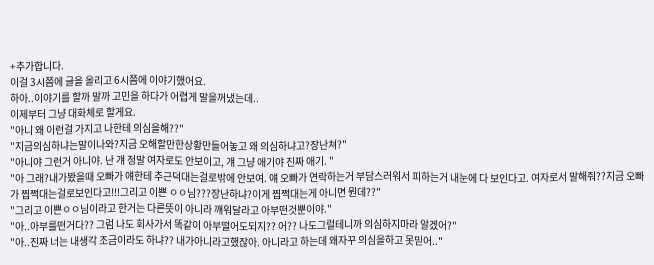+추가합니다.
이걸 3시쯤에 글을 올리고 6시쯤에 이야기했어요.
하아..이야기를 할까 말까 고민을 하다가 어렵게 말을꺼냈는데..
이제부터 그냥 대화체로 할게요.
"아니 왜 이런걸 가지고 나한테 의심을해??"
"지금의심하냐는말이나와?지금 오해할만한상황만들어놓고 왜 의심하냐고?장난쳐?"
"아니야 그런거 아니야. 난 걔 정말 여자로도 안보이고, 걔 그냥 애기야 진짜 애기. "
"아 그래?내가봤을때 오빠가 얘한테 추근덕대는걸로밖에 안보여. 얘 오빠가 연락하는거 부담스러워서 피하는거 내눈에 다 보인다고. 여자로서 말해줘??지금 오빠가 찝쩍대는걸로보인다고!!!그리고 이쁜 ㅇㅇ님???장난하냐?이게 찝쩍대는게 아니면 뭔데??"
"그리고 이쁜ㅇㅇ님이라고 한거는 다른뜻이 아니라 꺠워달라고 아부떤것뿐이야."
"아..아부를떤거다?? 그럼 나도 회사가서 똑같이 아부떨어도되지?? 어?? 나도그럴테니까 의심하지마라 알겠어?"
"아..진짜 너는 내생각 조금이라도 하냐?? 내가아니라고했잖아. 아니라고 하는데 왜자꾸 의심을하고 못믿어.."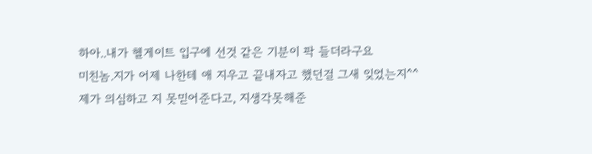하아..내가 헬게이트 입구에 선것 같은 기분이 팍 들더라구요
미친놈.지가 어제 나한테 애 지우고 끝내자고 했던걸 그새 잊었는지^^
제가 의심하고 지 못믿어준다고, 지생각못해준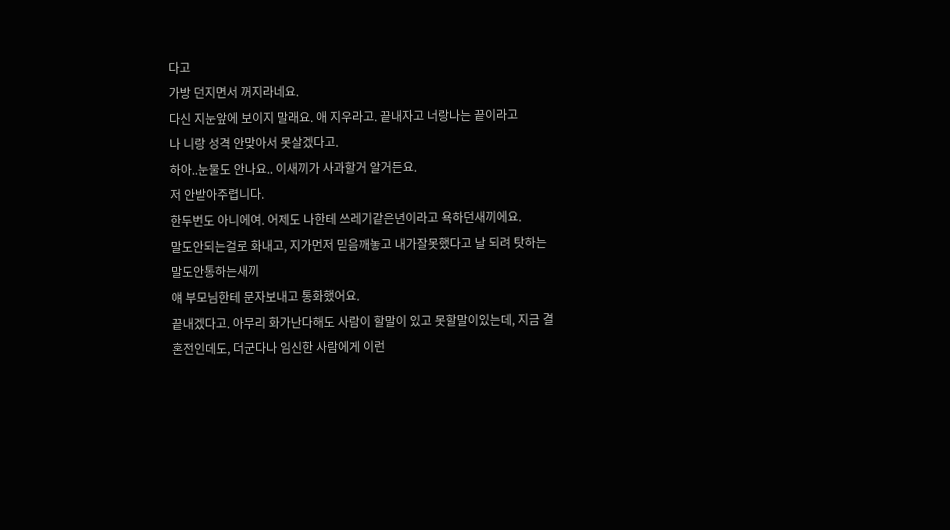다고
가방 던지면서 꺼지라네요.
다신 지눈앞에 보이지 말래요. 애 지우라고. 끝내자고 너랑나는 끝이라고
나 니랑 성격 안맞아서 못살겠다고.
하아..눈물도 안나요.. 이새끼가 사과할거 알거든요.
저 안받아주렵니다.
한두번도 아니에여. 어제도 나한테 쓰레기같은년이라고 욕하던새끼에요.
말도안되는걸로 화내고, 지가먼저 믿음깨놓고 내가잘못했다고 날 되려 탓하는 말도안통하는새끼
얘 부모님한테 문자보내고 통화했어요.
끝내겠다고. 아무리 화가난다해도 사람이 할말이 있고 못할말이있는데, 지금 결혼전인데도, 더군다나 임신한 사람에게 이런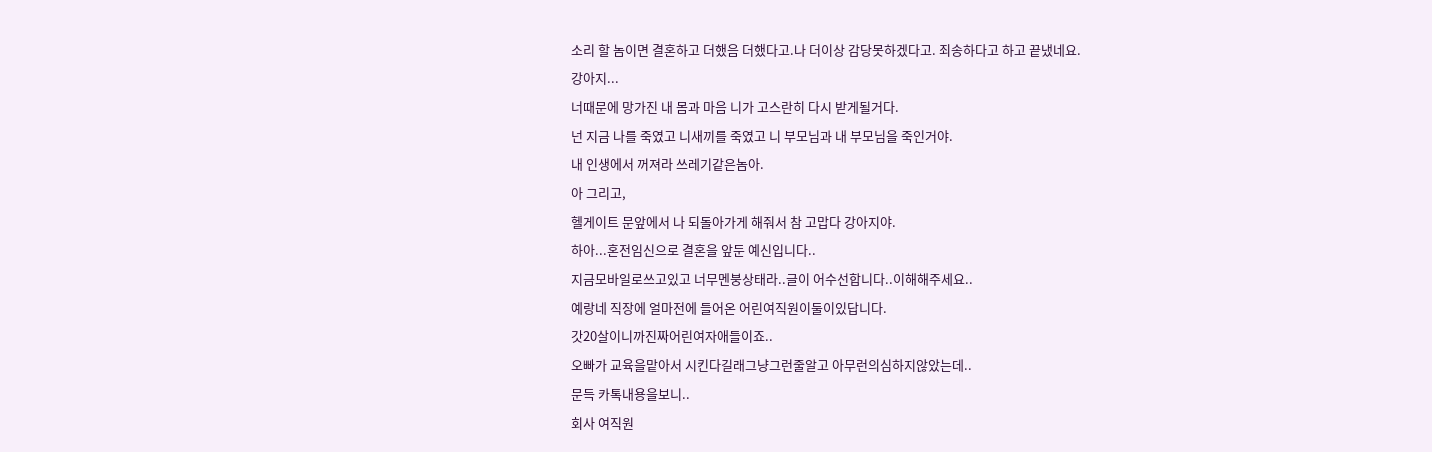소리 할 놈이면 결혼하고 더했음 더했다고.나 더이상 감당못하겠다고. 죄송하다고 하고 끝냈네요.
강아지...
너때문에 망가진 내 몸과 마음 니가 고스란히 다시 받게될거다.
넌 지금 나를 죽였고 니새끼를 죽였고 니 부모님과 내 부모님을 죽인거야.
내 인생에서 꺼져라 쓰레기같은놈아.
아 그리고,
헬게이트 문앞에서 나 되돌아가게 해줘서 참 고맙다 강아지야.
하아...혼전임신으로 결혼을 앞둔 예신입니다..
지금모바일로쓰고있고 너무멘붕상태라..글이 어수선합니다..이해해주세요..
예랑네 직장에 얼마전에 들어온 어린여직원이둘이있답니다.
갓20살이니까진짜어린여자애들이죠..
오빠가 교육을맡아서 시킨다길래그냥그런줄알고 아무런의심하지않았는데..
문득 카톡내용을보니..
회사 여직원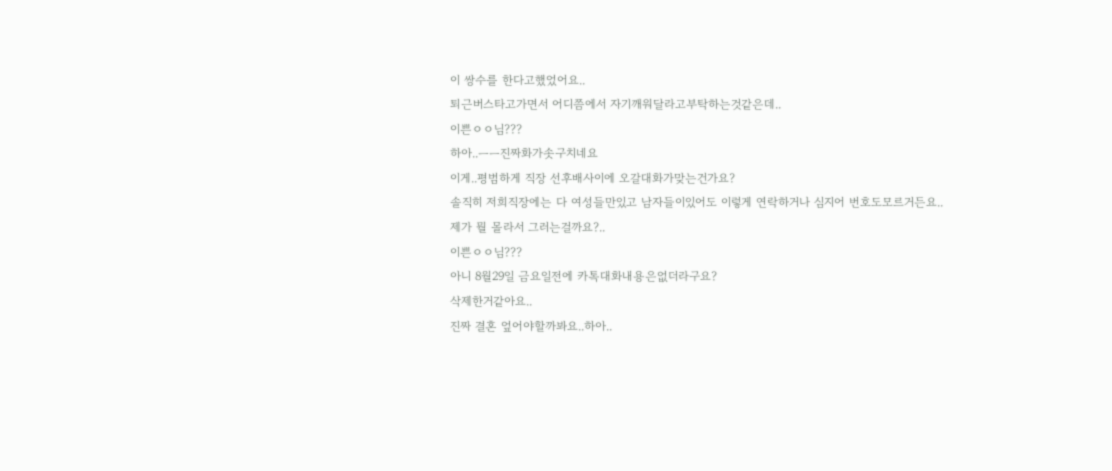이 쌍수를 한다고했었어요..
퇴근버스타고가면서 어디쯤에서 자기깨워달라고부탁하는것같은데..
이쁜ㅇㅇ님???
하아..ㅡㅡ진짜화가솟구치네요
이게..평범하게 직장 선후배사이에 오갈대화가맞는건가요?
솔직히 저희직장에는 다 여성들만있고 남자들이있어도 이렇게 연락하거나 심지어 번호도모르거든요..
제가 뭘 몰라서 그러는걸까요?..
이쁜ㅇㅇ님???
아니 8월29일 금요일전에 카톡대화내용은없더라구요?
삭제한거같아요..
진짜 결혼 엎어야할까봐요..하아..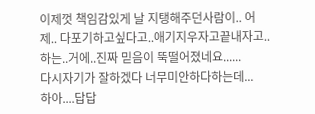이제껏 책임감있게 날 지탱해주던사람이.. 어제.. 다포기하고싶다고..애기지우자고끝내자고.. 하는..거에..진짜 믿음이 뚝떨어졌네요......
다시자기가 잘하겠다 너무미안하다하는데...
하아....답답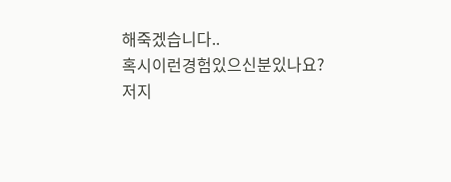해죽겠습니다..
혹시이런경험있으신분있나요?
저지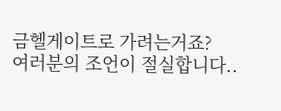금헬게이트로 가려는거죠?
여러분의 조언이 절실합니다..